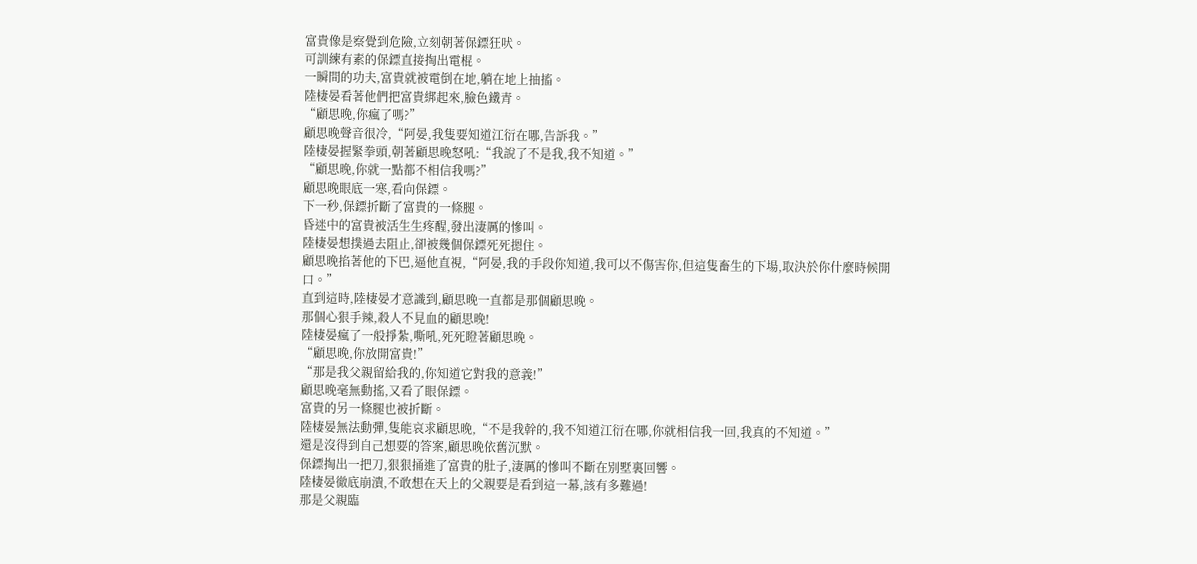富貴像是察覺到危險,立刻朝著保鏢狂吠。
可訓練有素的保鏢直接掏出電棍。
一瞬間的功夫,富貴就被電倒在地,躺在地上抽搐。
陸棲晏看著他們把富貴綁起來,臉色鐵青。
“顧思晚,你瘋了嗎?”
顧思晚聲音很冷,“阿晏,我隻要知道江衍在哪,告訴我。”
陸棲晏握緊拳頭,朝著顧思晚怒吼:“我說了不是我,我不知道。”
“顧思晚,你就一點都不相信我嗎?”
顧思晚眼底一寒,看向保鏢。
下一秒,保鏢折斷了富貴的一條腿。
昏迷中的富貴被活生生疼醒,發出淒厲的慘叫。
陸棲晏想撲過去阻止,卻被幾個保鏢死死摁住。
顧思晚掐著他的下巴,逼他直視,“阿晏,我的手段你知道,我可以不傷害你,但這隻畜生的下場,取決於你什麼時候開口。”
直到這時,陸棲晏才意識到,顧思晚一直都是那個顧思晚。
那個心狠手辣,殺人不見血的顧思晚!
陸棲晏瘋了一般掙紮,嘶吼,死死瞪著顧思晚。
“顧思晚,你放開富貴!”
“那是我父親留給我的,你知道它對我的意義!”
顧思晚毫無動搖,又看了眼保鏢。
富貴的另一條腿也被折斷。
陸棲晏無法動彈,隻能哀求顧思晚,“不是我幹的,我不知道江衍在哪,你就相信我一回,我真的不知道。”
還是沒得到自己想要的答案,顧思晚依舊沉默。
保鏢掏出一把刀,狠狠捅進了富貴的肚子,淒厲的慘叫不斷在別墅裏回響。
陸棲晏徹底崩潰,不敢想在天上的父親要是看到這一幕,該有多難過!
那是父親臨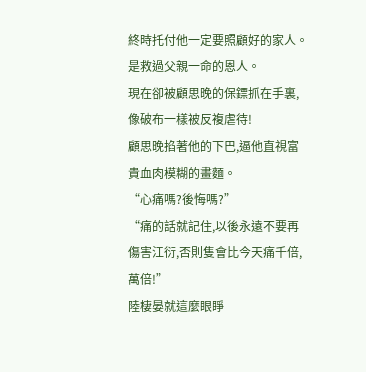終時托付他一定要照顧好的家人。
是救過父親一命的恩人。
現在卻被顧思晚的保鏢抓在手裏,像破布一樣被反複虐待!
顧思晚掐著他的下巴,逼他直視富貴血肉模糊的畫麵。
“心痛嗎?後悔嗎?”
“痛的話就記住,以後永遠不要再傷害江衍,否則隻會比今天痛千倍,萬倍!”
陸棲晏就這麼眼睜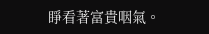睜看著富貴咽氣。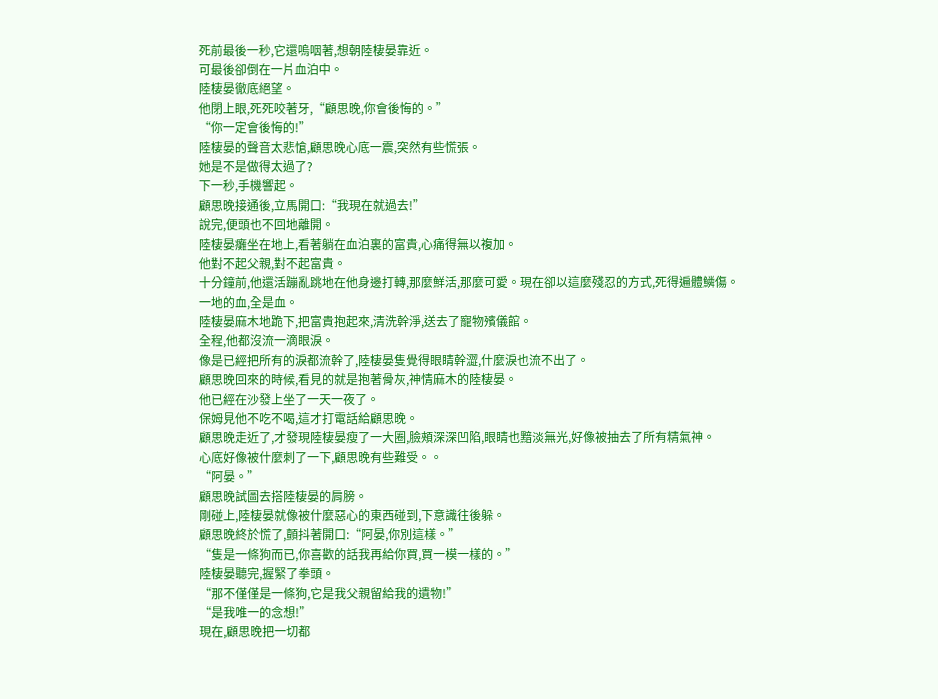死前最後一秒,它還嗚咽著,想朝陸棲晏靠近。
可最後卻倒在一片血泊中。
陸棲晏徹底絕望。
他閉上眼,死死咬著牙,“顧思晚,你會後悔的。”
“你一定會後悔的!”
陸棲晏的聲音太悲愴,顧思晚心底一震,突然有些慌張。
她是不是做得太過了?
下一秒,手機響起。
顧思晚接通後,立馬開口:“我現在就過去!”
說完,便頭也不回地離開。
陸棲晏癱坐在地上,看著躺在血泊裏的富貴,心痛得無以複加。
他對不起父親,對不起富貴。
十分鐘前,他還活蹦亂跳地在他身邊打轉,那麼鮮活,那麼可愛。現在卻以這麼殘忍的方式,死得遍體鱗傷。
一地的血,全是血。
陸棲晏麻木地跪下,把富貴抱起來,清洗幹淨,送去了寵物殯儀館。
全程,他都沒流一滴眼淚。
像是已經把所有的淚都流幹了,陸棲晏隻覺得眼睛幹澀,什麼淚也流不出了。
顧思晚回來的時候,看見的就是抱著骨灰,神情麻木的陸棲晏。
他已經在沙發上坐了一天一夜了。
保姆見他不吃不喝,這才打電話給顧思晚。
顧思晚走近了,才發現陸棲晏瘦了一大圈,臉頰深深凹陷,眼睛也黯淡無光,好像被抽去了所有精氣神。
心底好像被什麼刺了一下,顧思晚有些難受。。
“阿晏。”
顧思晚試圖去搭陸棲晏的肩膀。
剛碰上,陸棲晏就像被什麼惡心的東西碰到,下意識往後躲。
顧思晚終於慌了,顫抖著開口:“阿晏,你別這樣。”
“隻是一條狗而已,你喜歡的話我再給你買,買一模一樣的。”
陸棲晏聽完,握緊了拳頭。
“那不僅僅是一條狗,它是我父親留給我的遺物!”
“是我唯一的念想!”
現在,顧思晚把一切都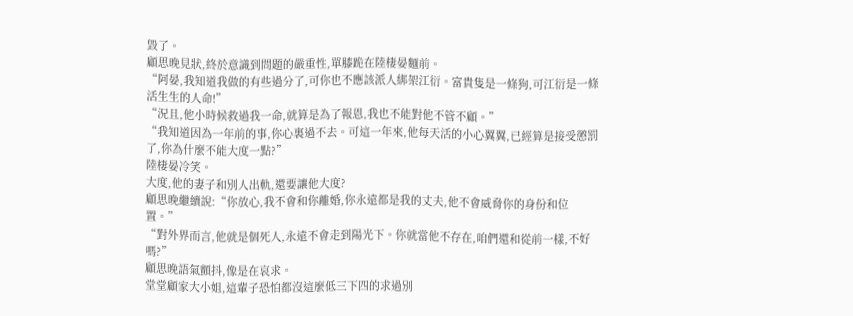毀了。
顧思晚見狀,終於意識到問題的嚴重性,單膝跪在陸棲晏麵前。
“阿晏,我知道我做的有些過分了,可你也不應該派人綁架江衍。富貴隻是一條狗,可江衍是一條活生生的人命!”
“況且,他小時候救過我一命,就算是為了報恩,我也不能對他不管不顧。”
“我知道因為一年前的事,你心裏過不去。可這一年來,他每天活的小心翼翼,已經算是接受懲罰了,你為什麼不能大度一點?”
陸棲晏冷笑。
大度,他的妻子和別人出軌,還要讓他大度?
顧思晚繼續說:“你放心,我不會和你離婚,你永遠都是我的丈夫,他不會威脅你的身份和位置。”
“對外界而言,他就是個死人,永遠不會走到陽光下。你就當他不存在,咱們還和從前一樣,不好嗎?”
顧思晚語氣顫抖,像是在哀求。
堂堂顧家大小姐,這輩子恐怕都沒這麼低三下四的求過別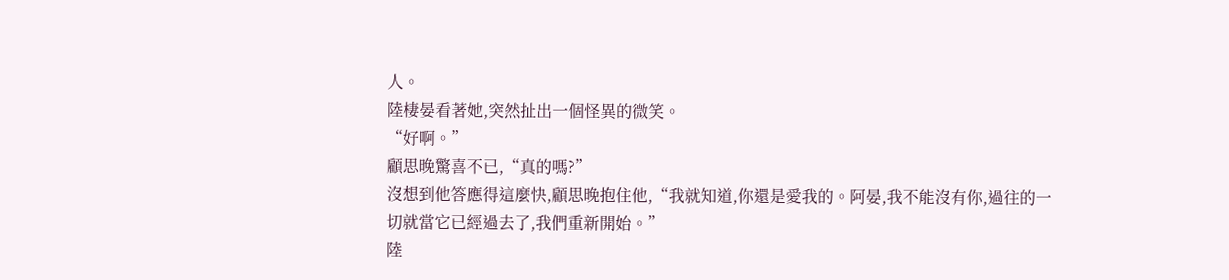人。
陸棲晏看著她,突然扯出一個怪異的微笑。
“好啊。”
顧思晚驚喜不已,“真的嗎?”
沒想到他答應得這麼快,顧思晚抱住他,“我就知道,你還是愛我的。阿晏,我不能沒有你,過往的一切就當它已經過去了,我們重新開始。”
陸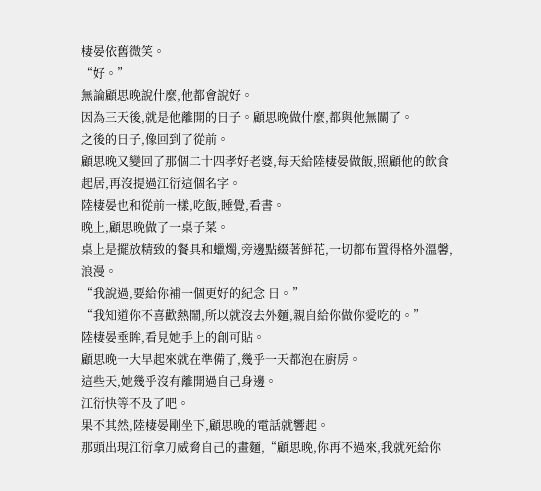棲晏依舊微笑。
“好。”
無論顧思晚說什麼,他都會說好。
因為三天後,就是他離開的日子。顧思晚做什麼,都與他無關了。
之後的日子,像回到了從前。
顧思晚又變回了那個二十四孝好老婆,每天給陸棲晏做飯,照顧他的飲食起居,再沒提過江衍這個名字。
陸棲晏也和從前一樣,吃飯,睡覺,看書。
晚上,顧思晚做了一桌子菜。
桌上是擺放精致的餐具和蠟燭,旁邊點綴著鮮花,一切都布置得格外溫馨,浪漫。
“我說過,要給你補一個更好的紀念 日。”
“我知道你不喜歡熱鬧,所以就沒去外麵,親自給你做你愛吃的。”
陸棲晏垂眸,看見她手上的創可貼。
顧思晚一大早起來就在準備了,幾乎一天都泡在廚房。
這些天,她幾乎沒有離開過自己身邊。
江衍快等不及了吧。
果不其然,陸棲晏剛坐下,顧思晚的電話就響起。
那頭出現江衍拿刀威脅自己的畫麵,“顧思晚,你再不過來,我就死給你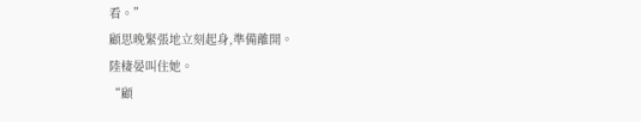看。”
顧思晚緊張地立刻起身,準備離開。
陸棲晏叫住她。
“顧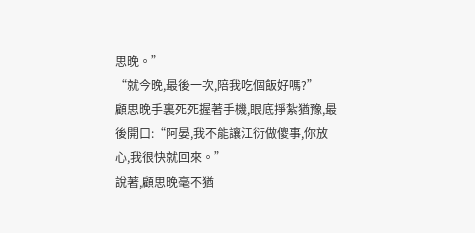思晚。”
“就今晚,最後一次,陪我吃個飯好嗎?”
顧思晚手裏死死握著手機,眼底掙紮猶豫,最後開口:“阿晏,我不能讓江衍做傻事,你放心,我很快就回來。”
說著,顧思晚毫不猶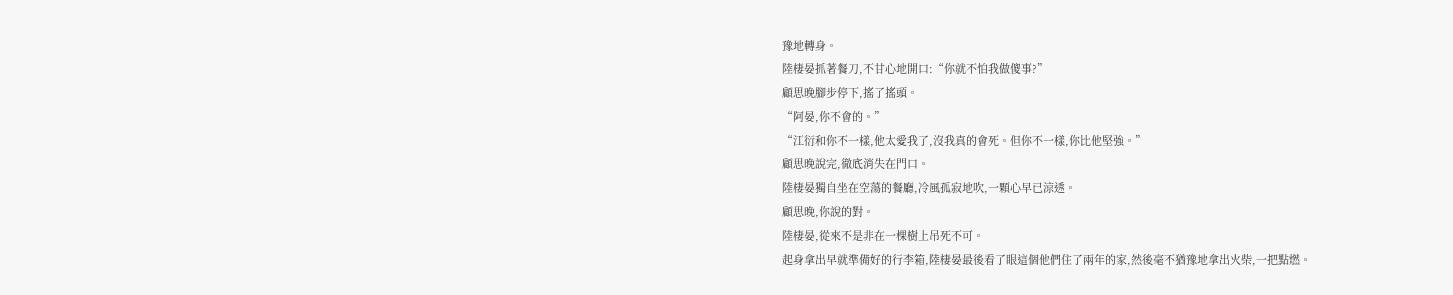豫地轉身。
陸棲晏抓著餐刀,不甘心地開口:“你就不怕我做傻事?”
顧思晚腳步停下,搖了搖頭。
“阿晏,你不會的。”
“江衍和你不一樣,他太愛我了,沒我真的會死。但你不一樣,你比他堅強。”
顧思晚說完,徹底消失在門口。
陸棲晏獨自坐在空蕩的餐廳,冷風孤寂地吹,一顆心早已涼透。
顧思晚,你說的對。
陸棲晏,從來不是非在一棵樹上吊死不可。
起身拿出早就準備好的行李箱,陸棲晏最後看了眼這個他們住了兩年的家,然後毫不猶豫地拿出火柴,一把點燃。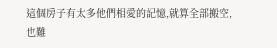這個房子有太多他們相愛的記憶,就算全部搬空,也難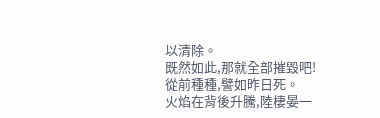以清除。
既然如此,那就全部摧毀吧!
從前種種,譬如昨日死。
火焰在背後升騰,陸棲晏一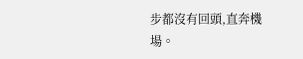步都沒有回頭,直奔機場。